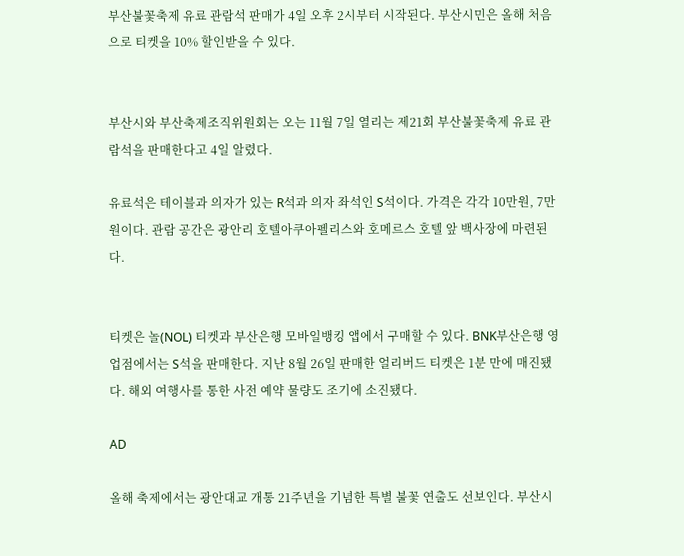부산불꽃축제 유료 관람석 판매가 4일 오후 2시부터 시작된다. 부산시민은 올해 처음으로 티켓을 10% 할인받을 수 있다.


부산시와 부산축제조직위원회는 오는 11월 7일 열리는 제21회 부산불꽃축제 유료 관람석을 판매한다고 4일 알렸다.

유료석은 테이블과 의자가 있는 R석과 의자 좌석인 S석이다. 가격은 각각 10만원, 7만원이다. 관람 공간은 광안리 호텔아쿠아펠리스와 호메르스 호텔 앞 백사장에 마련된다.


티켓은 놀(NOL) 티켓과 부산은행 모바일뱅킹 앱에서 구매할 수 있다. BNK부산은행 영업점에서는 S석을 판매한다. 지난 8월 26일 판매한 얼리버드 티켓은 1분 만에 매진됐다. 해외 여행사를 통한 사전 예약 물량도 조기에 소진됐다.

AD

올해 축제에서는 광안대교 개통 21주년을 기념한 특별 불꽃 연출도 선보인다. 부산시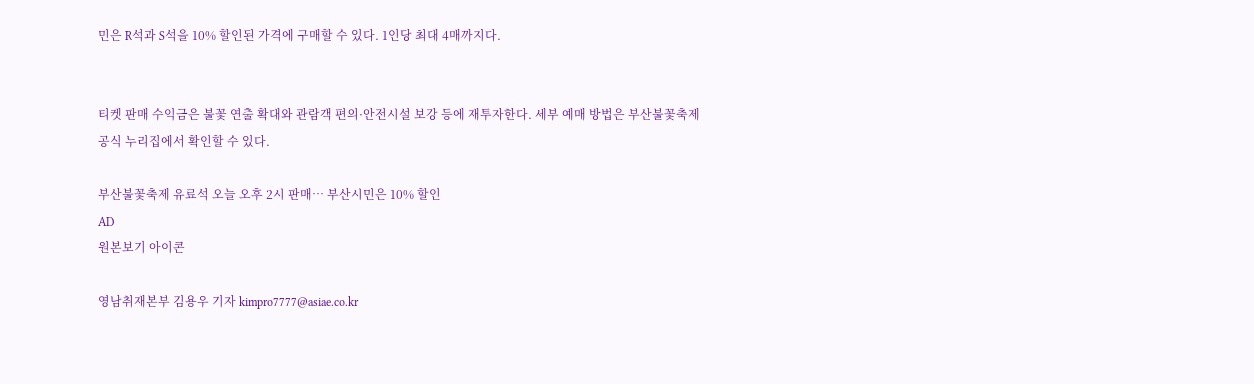민은 R석과 S석을 10% 할인된 가격에 구매할 수 있다. 1인당 최대 4매까지다.


티켓 판매 수익금은 불꽃 연출 확대와 관람객 편의·안전시설 보강 등에 재투자한다. 세부 예매 방법은 부산불꽃축제 공식 누리집에서 확인할 수 있다.

부산불꽃축제 유료석 오늘 오후 2시 판매… 부산시민은 10% 할인
AD
원본보기 아이콘

영남취재본부 김용우 기자 kimpro7777@asiae.co.kr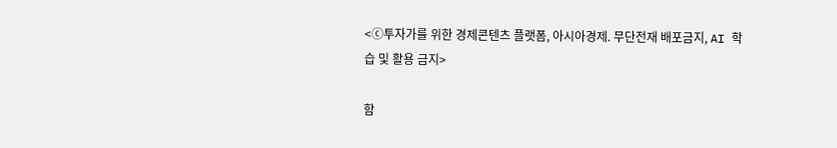<ⓒ투자가를 위한 경제콘텐츠 플랫폼, 아시아경제. 무단전재 배포금지, AI 학습 및 활용 금지>

함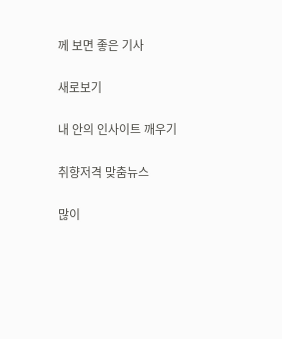께 보면 좋은 기사

새로보기

내 안의 인사이트 깨우기

취향저격 맞춤뉴스

많이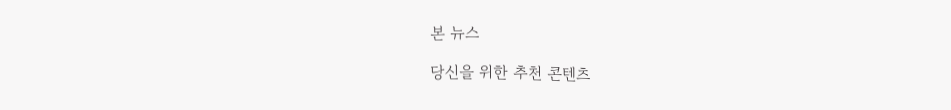본 뉴스

당신을 위한 추천 콘텐츠